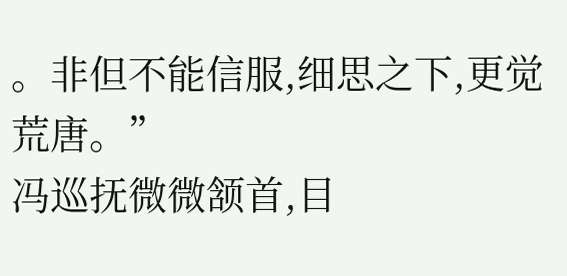。非但不能信服,细思之下,更觉荒唐。”
冯巡抚微微颔首,目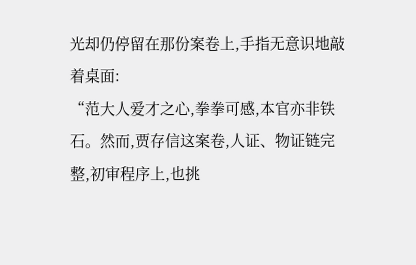光却仍停留在那份案卷上,手指无意识地敲着桌面:
“范大人爱才之心,拳拳可感,本官亦非铁石。然而,贾存信这案卷,人证、物证链完整,初审程序上,也挑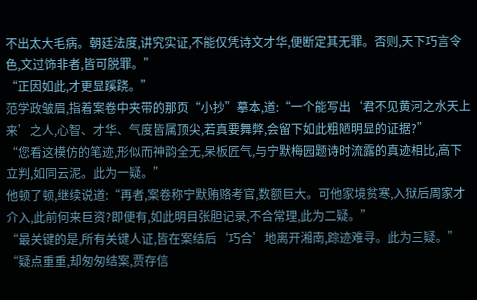不出太大毛病。朝廷法度,讲究实证,不能仅凭诗文才华,便断定其无罪。否则,天下巧言令色,文过饰非者,皆可脱罪。”
“正因如此,才更显蹊跷。”
范学政皱眉,指着案卷中夹带的那页“小抄”摹本,道:“一个能写出‘君不见黄河之水天上来’之人,心智、才华、气度皆属顶尖,若真要舞弊,会留下如此粗陋明显的证据?”
“您看这模仿的笔迹,形似而神韵全无,呆板匠气,与宁默梅园题诗时流露的真迹相比,高下立判,如同云泥。此为一疑。”
他顿了顿,继续说道:“再者,案卷称宁默贿赂考官,数额巨大。可他家境贫寒,入狱后周家才介入,此前何来巨资?即便有,如此明目张胆记录,不合常理,此为二疑。”
“最关键的是,所有关键人证,皆在案结后‘巧合’地离开湘南,踪迹难寻。此为三疑。”
“疑点重重,却匆匆结案,贾存信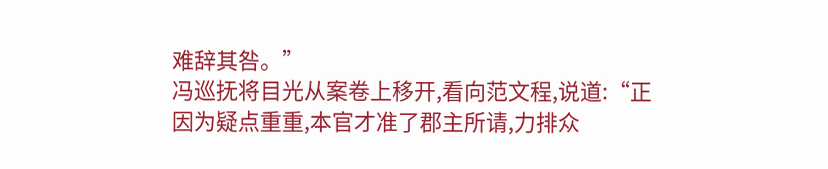难辞其咎。”
冯巡抚将目光从案卷上移开,看向范文程,说道:“正因为疑点重重,本官才准了郡主所请,力排众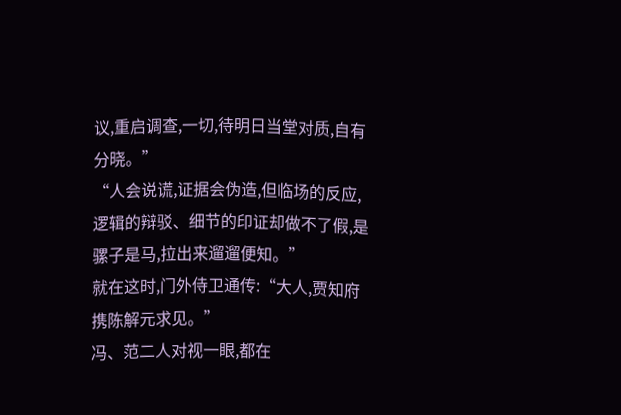议,重启调查,一切,待明日当堂对质,自有分晓。”
“人会说谎,证据会伪造,但临场的反应,逻辑的辩驳、细节的印证却做不了假,是骡子是马,拉出来遛遛便知。”
就在这时,门外侍卫通传:“大人,贾知府携陈解元求见。”
冯、范二人对视一眼,都在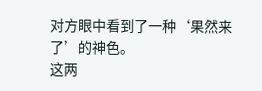对方眼中看到了一种‘果然来了’的神色。
这两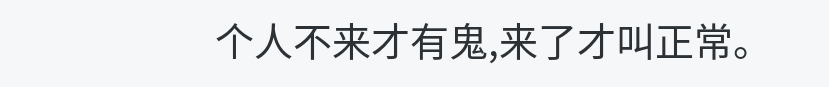个人不来才有鬼,来了才叫正常。